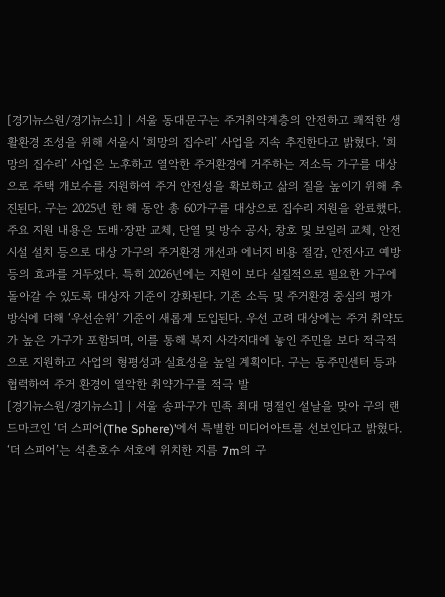[경기뉴스원/경기뉴스1] | 서울 동대문구는 주거취약계층의 안전하고 쾌적한 생활환경 조성을 위해 서울시 ‘희망의 집수리’ 사업을 지속 추진한다고 밝혔다. ‘희망의 집수리’ 사업은 노후하고 열악한 주거환경에 거주하는 저소득 가구를 대상으로 주택 개보수를 지원하여 주거 안전성을 확보하고 삶의 질을 높이기 위해 추진된다. 구는 2025년 한 해 동안 총 60가구를 대상으로 집수리 지원을 완료했다. 주요 지원 내용은 도배·장판 교체, 단열 및 방수 공사, 창호 및 보일러 교체, 안전시설 설치 등으로 대상 가구의 주거환경 개선과 에너지 비용 절감, 안전사고 예방 등의 효과를 거두었다. 특히 2026년에는 지원이 보다 실질적으로 필요한 가구에 돌아갈 수 있도록 대상자 기준이 강화된다. 기존 소득 및 주거환경 중심의 평가 방식에 더해 ‘우선순위’ 기준이 새롭게 도입된다. 우선 고려 대상에는 주거 취약도가 높은 가구가 포함되며, 이를 통해 복지 사각지대에 놓인 주민을 보다 적극적으로 지원하고 사업의 형평성과 실효성을 높일 계획이다. 구는 동주민센터 등과 협력하여 주거 환경이 열악한 취약가구를 적극 발
[경기뉴스원/경기뉴스1] | 서울 송파구가 민족 최대 명절인 설날을 맞아 구의 랜드마크인 ‘더 스피어(The Sphere)’에서 특별한 미디어아트를 선보인다고 밝혔다. ‘더 스피어’는 석촌호수 서호에 위치한 지름 7m의 구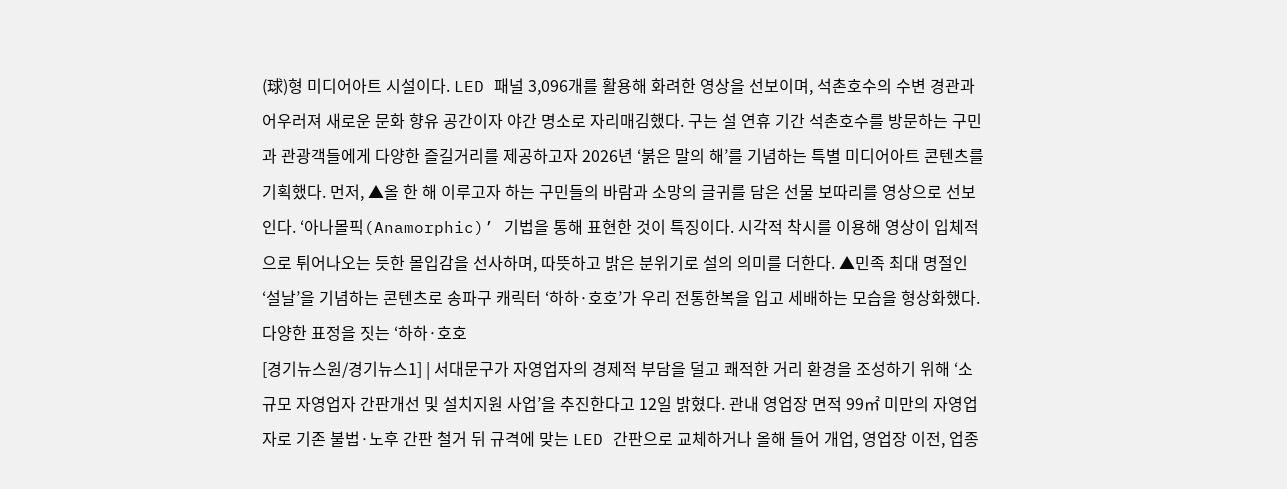(球)형 미디어아트 시설이다. LED 패널 3,096개를 활용해 화려한 영상을 선보이며, 석촌호수의 수변 경관과 어우러져 새로운 문화 향유 공간이자 야간 명소로 자리매김했다. 구는 설 연휴 기간 석촌호수를 방문하는 구민과 관광객들에게 다양한 즐길거리를 제공하고자 2026년 ‘붉은 말의 해’를 기념하는 특별 미디어아트 콘텐츠를 기획했다. 먼저, ▲올 한 해 이루고자 하는 구민들의 바람과 소망의 글귀를 담은 선물 보따리를 영상으로 선보인다. ‘아나몰픽(Anamorphic)’ 기법을 통해 표현한 것이 특징이다. 시각적 착시를 이용해 영상이 입체적으로 튀어나오는 듯한 몰입감을 선사하며, 따뜻하고 밝은 분위기로 설의 의미를 더한다. ▲민족 최대 명절인 ‘설날’을 기념하는 콘텐츠로 송파구 캐릭터 ‘하하·호호’가 우리 전통한복을 입고 세배하는 모습을 형상화했다. 다양한 표정을 짓는 ‘하하·호호
[경기뉴스원/경기뉴스1] | 서대문구가 자영업자의 경제적 부담을 덜고 쾌적한 거리 환경을 조성하기 위해 ‘소규모 자영업자 간판개선 및 설치지원 사업’을 추진한다고 12일 밝혔다. 관내 영업장 면적 99㎡ 미만의 자영업자로 기존 불법·노후 간판 철거 뒤 규격에 맞는 LED 간판으로 교체하거나 올해 들어 개업, 영업장 이전, 업종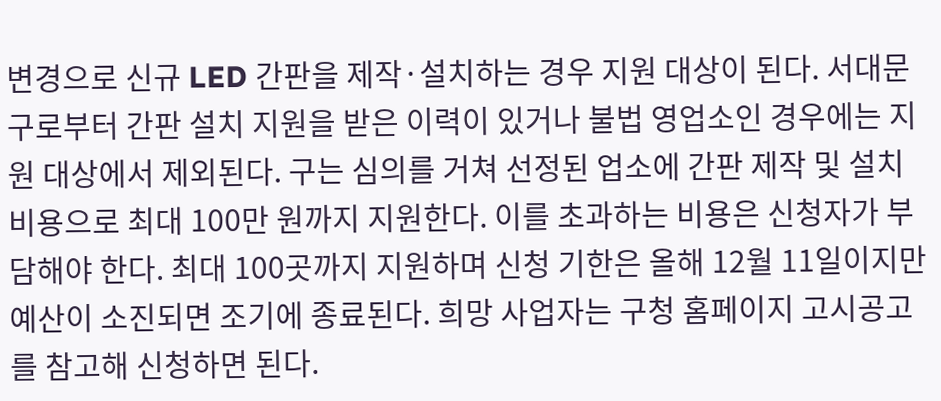변경으로 신규 LED 간판을 제작·설치하는 경우 지원 대상이 된다. 서대문구로부터 간판 설치 지원을 받은 이력이 있거나 불법 영업소인 경우에는 지원 대상에서 제외된다. 구는 심의를 거쳐 선정된 업소에 간판 제작 및 설치 비용으로 최대 100만 원까지 지원한다. 이를 초과하는 비용은 신청자가 부담해야 한다. 최대 100곳까지 지원하며 신청 기한은 올해 12월 11일이지만 예산이 소진되면 조기에 종료된다. 희망 사업자는 구청 홈페이지 고시공고를 참고해 신청하면 된다.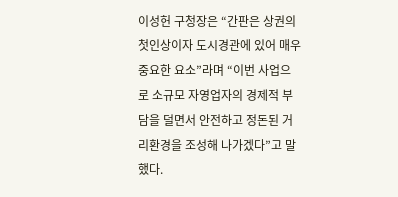이성헌 구청장은 “간판은 상권의 첫인상이자 도시경관에 있어 매우 중요한 요소”라며 “이번 사업으로 소규모 자영업자의 경제적 부담을 덜면서 안전하고 정돈된 거리환경을 조성해 나가겠다”고 말했다.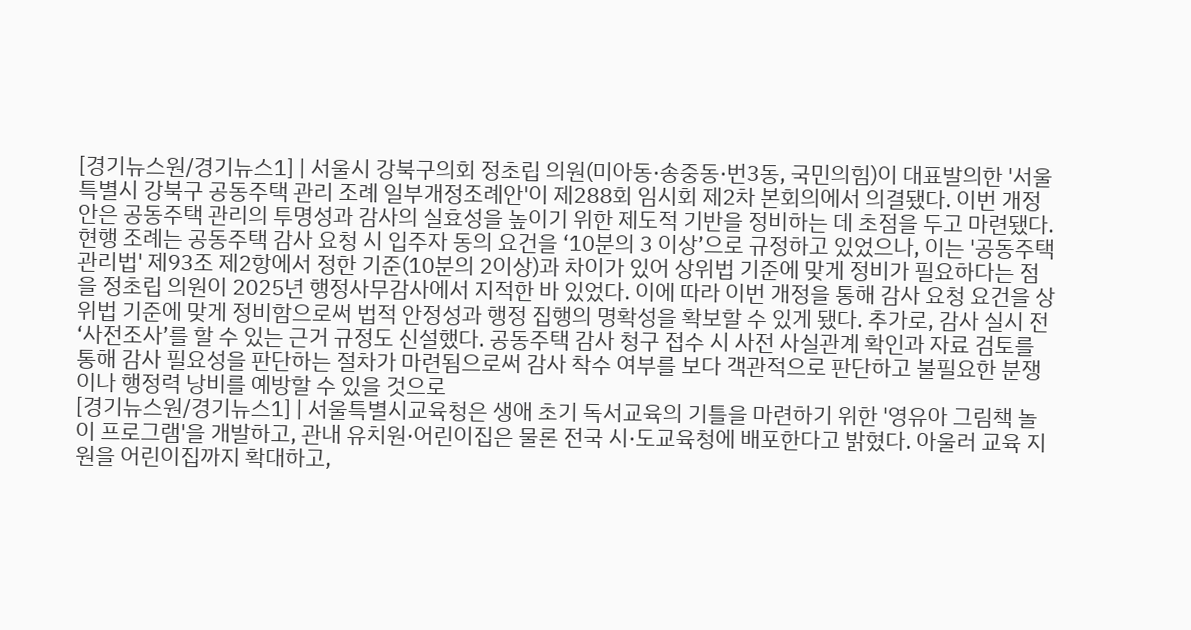[경기뉴스원/경기뉴스1] | 서울시 강북구의회 정초립 의원(미아동·송중동·번3동, 국민의힘)이 대표발의한 '서울특별시 강북구 공동주택 관리 조례 일부개정조례안'이 제288회 임시회 제2차 본회의에서 의결됐다. 이번 개정안은 공동주택 관리의 투명성과 감사의 실효성을 높이기 위한 제도적 기반을 정비하는 데 초점을 두고 마련됐다. 현행 조례는 공동주택 감사 요청 시 입주자 동의 요건을 ‘10분의 3 이상’으로 규정하고 있었으나, 이는 '공동주택관리법' 제93조 제2항에서 정한 기준(10분의 2이상)과 차이가 있어 상위법 기준에 맞게 정비가 필요하다는 점을 정초립 의원이 2025년 행정사무감사에서 지적한 바 있었다. 이에 따라 이번 개정을 통해 감사 요청 요건을 상위법 기준에 맞게 정비함으로써 법적 안정성과 행정 집행의 명확성을 확보할 수 있게 됐다. 추가로, 감사 실시 전 ‘사전조사’를 할 수 있는 근거 규정도 신설했다. 공동주택 감사 청구 접수 시 사전 사실관계 확인과 자료 검토를 통해 감사 필요성을 판단하는 절차가 마련됨으로써 감사 착수 여부를 보다 객관적으로 판단하고 불필요한 분쟁이나 행정력 낭비를 예방할 수 있을 것으로
[경기뉴스원/경기뉴스1] | 서울특별시교육청은 생애 초기 독서교육의 기틀을 마련하기 위한 '영유아 그림책 놀이 프로그램'을 개발하고, 관내 유치원·어린이집은 물론 전국 시·도교육청에 배포한다고 밝혔다. 아울러 교육 지원을 어린이집까지 확대하고,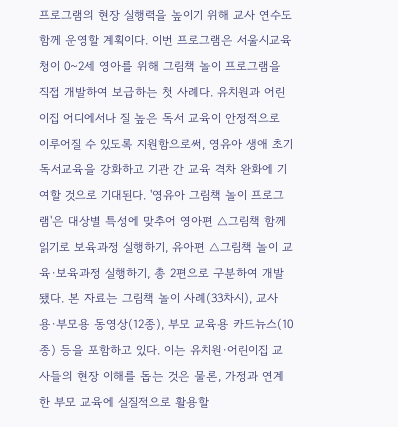프로그램의 현장 실행력을 높이기 위해 교사 연수도 함께 운영할 계획이다. 이번 프로그램은 서울시교육청이 0~2세 영아를 위해 그림책 놀이 프로그램을 직접 개발하여 보급하는 첫 사례다. 유치원과 어린이집 어디에서나 질 높은 독서 교육이 안정적으로 이루어질 수 있도록 지원함으로써, 영유아 생애 초기 독서교육을 강화하고 기관 간 교육 격차 완화에 기여할 것으로 기대된다. '영유아 그림책 놀이 프로그램'은 대상별 특성에 맞추어 영아편 △그림책 함께 읽기로 보육과정 실행하기, 유아편 △그림책 놀이 교육·보육과정 실행하기, 총 2편으로 구분하여 개발됐다. 본 자료는 그림책 놀이 사례(33차시), 교사용·부모용 동영상(12종), 부모 교육용 카드뉴스(10종) 등을 포함하고 있다. 이는 유치원·어린이집 교사들의 현장 이해를 돕는 것은 물론, 가정과 연계한 부모 교육에 실질적으로 활용할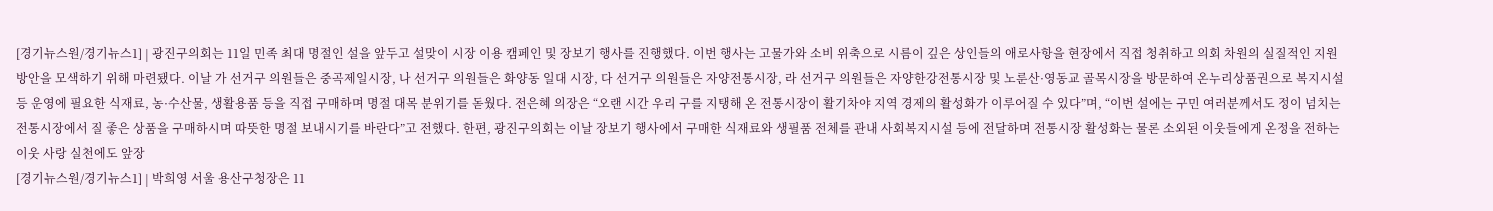[경기뉴스원/경기뉴스1] | 광진구의회는 11일 민족 최대 명절인 설을 앞두고 설맞이 시장 이용 캠페인 및 장보기 행사를 진행했다. 이번 행사는 고물가와 소비 위축으로 시름이 깊은 상인들의 애로사항을 현장에서 직접 청취하고 의회 차원의 실질적인 지원 방안을 모색하기 위해 마련됐다. 이날 가 선거구 의원들은 중곡제일시장, 나 선거구 의원들은 화양동 일대 시장, 다 선거구 의원들은 자양전통시장, 라 선거구 의원들은 자양한강전통시장 및 노룬산·영동교 골목시장을 방문하여 온누리상품권으로 복지시설 등 운영에 필요한 식재료, 농·수산물, 생활용품 등을 직접 구매하며 명절 대목 분위기를 돋웠다. 전은혜 의장은 “오랜 시간 우리 구를 지탱해 온 전통시장이 활기차야 지역 경제의 활성화가 이루어질 수 있다”며, “이번 설에는 구민 여러분께서도 정이 넘치는 전통시장에서 질 좋은 상품을 구매하시며 따뜻한 명절 보내시기를 바란다”고 전했다. 한편, 광진구의회는 이날 장보기 행사에서 구매한 식재료와 생필품 전체를 관내 사회복지시설 등에 전달하며 전통시장 활성화는 물론 소외된 이웃들에게 온정을 전하는 이웃 사랑 실천에도 앞장
[경기뉴스원/경기뉴스1] | 박희영 서울 용산구청장은 11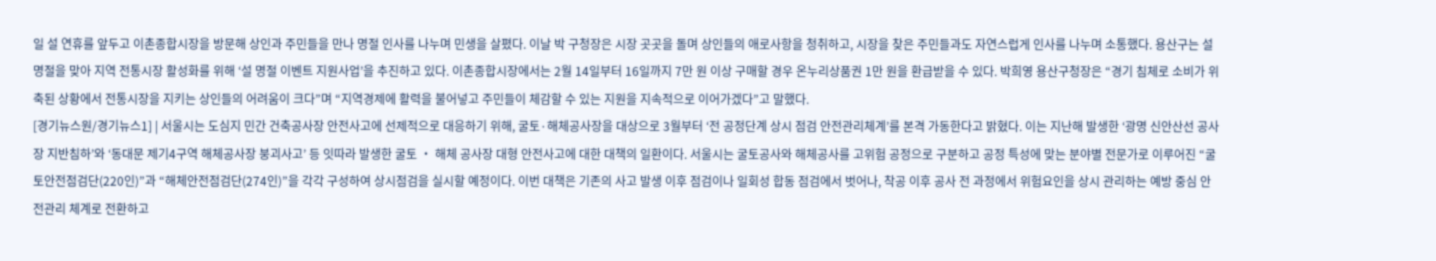일 설 연휴를 앞두고 이촌종합시장을 방문해 상인과 주민들을 만나 명절 인사를 나누며 민생을 살폈다. 이날 박 구청장은 시장 곳곳을 돌며 상인들의 애로사항을 청취하고, 시장을 찾은 주민들과도 자연스럽게 인사를 나누며 소통했다. 용산구는 설 명절을 맞아 지역 전통시장 활성화를 위해 ‘설 명절 이벤트 지원사업’을 추진하고 있다. 이촌종합시장에서는 2월 14일부터 16일까지 7만 원 이상 구매할 경우 온누리상품권 1만 원을 환급받을 수 있다. 박희영 용산구청장은 “경기 침체로 소비가 위축된 상황에서 전통시장을 지키는 상인들의 어려움이 크다”며 “지역경제에 활력을 불어넣고 주민들이 체감할 수 있는 지원을 지속적으로 이어가겠다”고 말했다.
[경기뉴스원/경기뉴스1] | 서울시는 도심지 민간 건축공사장 안전사고에 선제적으로 대응하기 위해, 굴토·해체공사장을 대상으로 3월부터 ‘전 공정단계 상시 점검 안전관리체계’를 본격 가동한다고 밝혔다. 이는 지난해 발생한 ‘광명 신안산선 공사장 지반침하’와 ‘동대문 제기4구역 해체공사장 붕괴사고’ 등 잇따라 발생한 굴토 ・ 해체 공사장 대형 안전사고에 대한 대책의 일환이다. 서울시는 굴토공사와 해체공사를 고위험 공정으로 구분하고 공정 특성에 맞는 분야별 전문가로 이루어진 “굴토안전점검단(220인)”과 “해체안전점검단(274인)”을 각각 구성하여 상시점검을 실시할 예정이다. 이번 대책은 기존의 사고 발생 이후 점검이나 일회성 합동 점검에서 벗어나, 착공 이후 공사 전 과정에서 위험요인을 상시 관리하는 예방 중심 안전관리 체계로 전환하고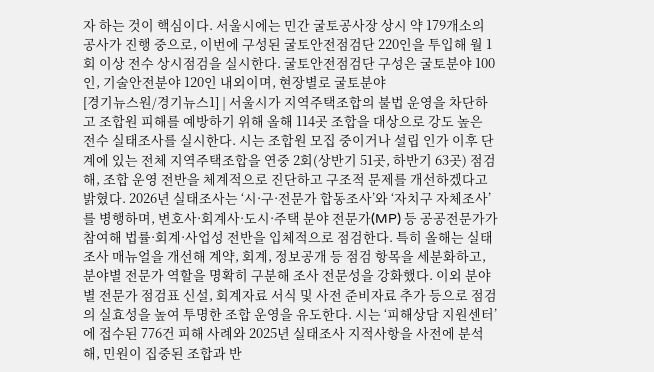자 하는 것이 핵심이다. 서울시에는 민간 굴토공사장 상시 약 179개소의 공사가 진행 중으로, 이번에 구성된 굴토안전점검단 220인을 투입해 월 1회 이상 전수 상시점검을 실시한다. 굴토안전점검단 구성은 굴토분야 100인, 기술안전분야 120인 내외이며, 현장별로 굴토분야
[경기뉴스원/경기뉴스1] | 서울시가 지역주택조합의 불법 운영을 차단하고 조합원 피해를 예방하기 위해 올해 114곳 조합을 대상으로 강도 높은 전수 실태조사를 실시한다. 시는 조합원 모집 중이거나 설립 인가 이후 단계에 있는 전체 지역주택조합을 연중 2회(상반기 51곳, 하반기 63곳) 점검해, 조합 운영 전반을 체계적으로 진단하고 구조적 문제를 개선하겠다고 밝혔다. 2026년 실태조사는 ‘시·구·전문가 합동조사’와 ‘자치구 자체조사’를 병행하며, 변호사·회계사·도시·주택 분야 전문가(MP) 등 공공전문가가 참여해 법률·회계·사업성 전반을 입체적으로 점검한다. 특히 올해는 실태조사 매뉴얼을 개선해 계약, 회계, 정보공개 등 점검 항목을 세분화하고, 분야별 전문가 역할을 명확히 구분해 조사 전문성을 강화했다. 이외 분야별 전문가 점검표 신설, 회계자료 서식 및 사전 준비자료 추가 등으로 점검의 실효성을 높여 투명한 조합 운영을 유도한다. 시는 ‘피해상담 지원센터’에 접수된 776건 피해 사례와 2025년 실태조사 지적사항을 사전에 분석해, 민원이 집중된 조합과 반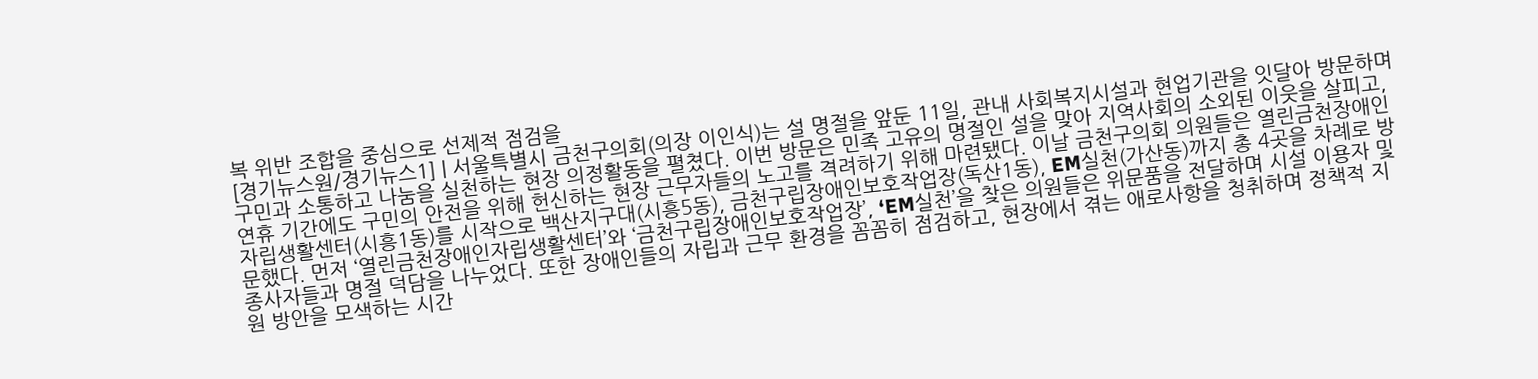복 위반 조합을 중심으로 선제적 점검을
[경기뉴스원/경기뉴스1] | 서울특별시 금천구의회(의장 이인식)는 설 명절을 앞둔 11일, 관내 사회복지시설과 현업기관을 잇달아 방문하며 구민과 소통하고 나눔을 실천하는 현장 의정활동을 펼쳤다. 이번 방문은 민족 고유의 명절인 설을 맞아 지역사회의 소외된 이웃을 살피고, 연휴 기간에도 구민의 안전을 위해 헌신하는 현장 근무자들의 노고를 격려하기 위해 마련됐다. 이날 금천구의회 의원들은 열린금천장애인자립생활센터(시흥1동)를 시작으로 백산지구대(시흥5동), 금천구립장애인보호작업장(독산1동), EM실천(가산동)까지 총 4곳을 차례로 방문했다. 먼저 ‘열린금천장애인자립생활센터’와 ‘금천구립장애인보호작업장’, ‘EM실천’을 찾은 의원들은 위문품을 전달하며 시설 이용자 및 종사자들과 명절 덕담을 나누었다. 또한 장애인들의 자립과 근무 환경을 꼼꼼히 점검하고, 현장에서 겪는 애로사항을 청취하며 정책적 지원 방안을 모색하는 시간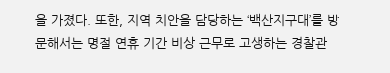을 가졌다. 또한, 지역 치안을 담당하는 ‘백산지구대’를 방문해서는 명절 연휴 기간 비상 근무로 고생하는 경찰관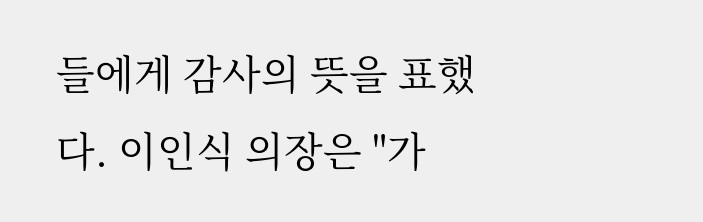들에게 감사의 뜻을 표했다. 이인식 의장은 "가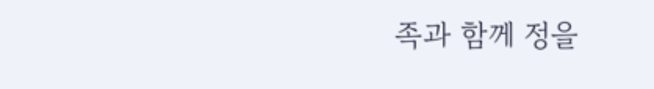족과 함께 정을